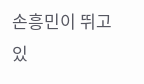손흥민이 뛰고 있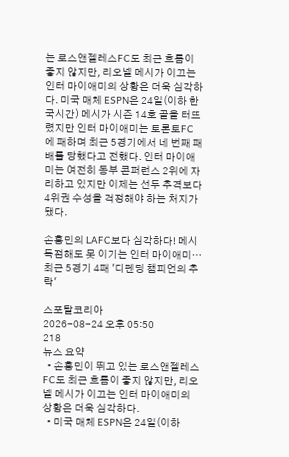는 로스앤젤레스FC도 최근 흐름이 좋지 않지만, 리오넬 메시가 이끄는 인터 마이애미의 상황은 더욱 심각하다. 미국 매체 ESPN은 24일(이하 한국시간) 메시가 시즌 14호 골을 터뜨렸지만 인터 마이애미는 토론토FC에 패하며 최근 5경기에서 네 번째 패배를 당했다고 전했다. 인터 마이애미는 여전히 동부 콘퍼런스 2위에 자리하고 있지만 이제는 선두 추격보다 4위권 수성을 걱정해야 하는 처지가 됐다.

손흥민의 LAFC보다 심각하다! 메시 득점해도 못 이기는 인터 마이애미…최근 5경기 4패 '디펜딩 챔피언의 추락'

스포탈코리아
2026-08-24 오후 05:50
218
뉴스 요약
  • 손흥민이 뛰고 있는 로스앤젤레스FC도 최근 흐름이 좋지 않지만, 리오넬 메시가 이끄는 인터 마이애미의 상황은 더욱 심각하다.
  • 미국 매체 ESPN은 24일(이하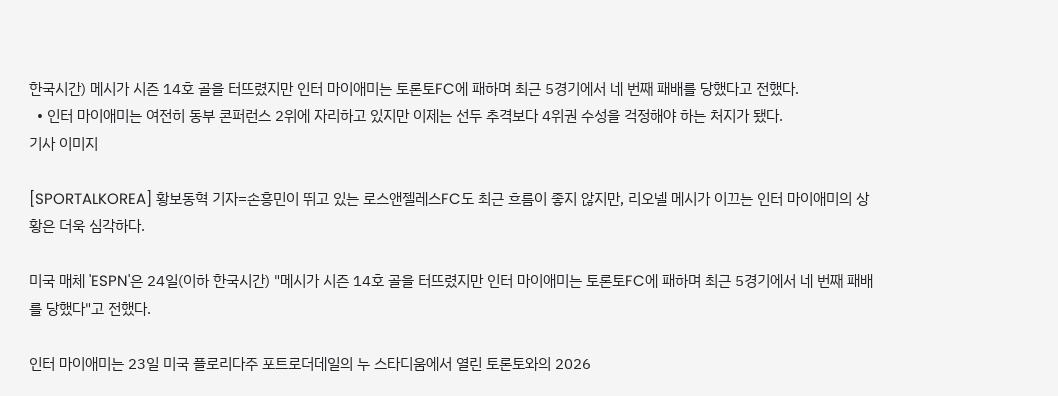한국시간) 메시가 시즌 14호 골을 터뜨렸지만 인터 마이애미는 토론토FC에 패하며 최근 5경기에서 네 번째 패배를 당했다고 전했다.
  • 인터 마이애미는 여전히 동부 콘퍼런스 2위에 자리하고 있지만 이제는 선두 추격보다 4위권 수성을 걱정해야 하는 처지가 됐다.
기사 이미지

[SPORTALKOREA] 황보동혁 기자=손흥민이 뛰고 있는 로스앤젤레스FC도 최근 흐름이 좋지 않지만, 리오넬 메시가 이끄는 인터 마이애미의 상황은 더욱 심각하다.

미국 매체 'ESPN'은 24일(이하 한국시간) "메시가 시즌 14호 골을 터뜨렸지만 인터 마이애미는 토론토FC에 패하며 최근 5경기에서 네 번째 패배를 당했다"고 전했다.

인터 마이애미는 23일 미국 플로리다주 포트로더데일의 누 스타디움에서 열린 토론토와의 2026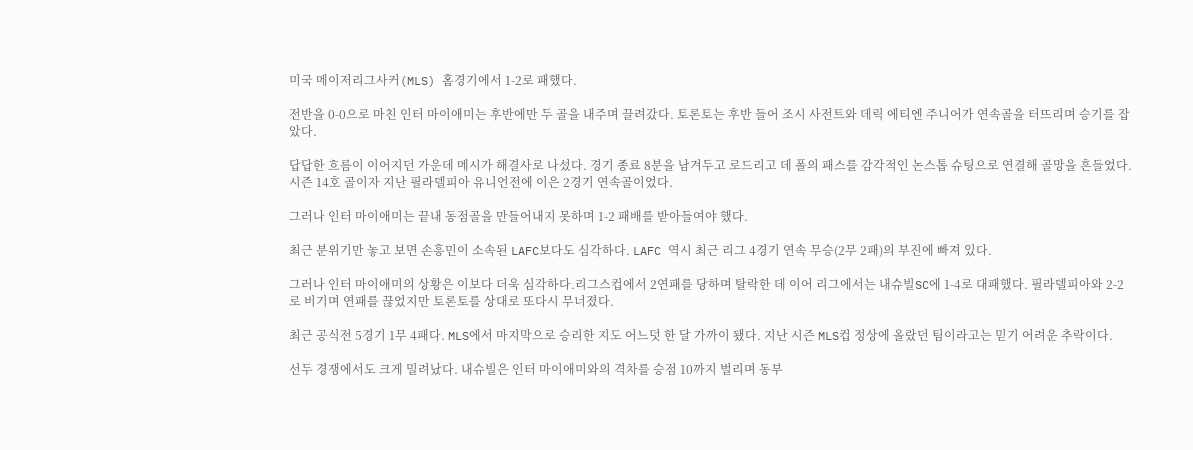미국 메이저리그사커(MLS) 홈경기에서 1-2로 패했다.

전반을 0-0으로 마친 인터 마이애미는 후반에만 두 골을 내주며 끌려갔다. 토론토는 후반 들어 조시 사전트와 데릭 에티엔 주니어가 연속골을 터뜨리며 승기를 잡았다.

답답한 흐름이 이어지던 가운데 메시가 해결사로 나섰다. 경기 종료 8분을 남겨두고 로드리고 데 폴의 패스를 감각적인 논스톱 슈팅으로 연결해 골망을 흔들었다. 시즌 14호 골이자 지난 필라델피아 유니언전에 이은 2경기 연속골이었다.

그러나 인터 마이애미는 끝내 동점골을 만들어내지 못하며 1-2 패배를 받아들여야 했다.

최근 분위기만 놓고 보면 손흥민이 소속된 LAFC보다도 심각하다. LAFC 역시 최근 리그 4경기 연속 무승(2무 2패)의 부진에 빠져 있다.

그러나 인터 마이애미의 상황은 이보다 더욱 심각하다.리그스컵에서 2연패를 당하며 탈락한 데 이어 리그에서는 내슈빌SC에 1-4로 대패했다. 필라델피아와 2-2로 비기며 연패를 끊었지만 토론토를 상대로 또다시 무너졌다.

최근 공식전 5경기 1무 4패다. MLS에서 마지막으로 승리한 지도 어느덧 한 달 가까이 됐다. 지난 시즌 MLS컵 정상에 올랐던 팀이라고는 믿기 어려운 추락이다.

선두 경쟁에서도 크게 밀려났다. 내슈빌은 인터 마이애미와의 격차를 승점 10까지 벌리며 동부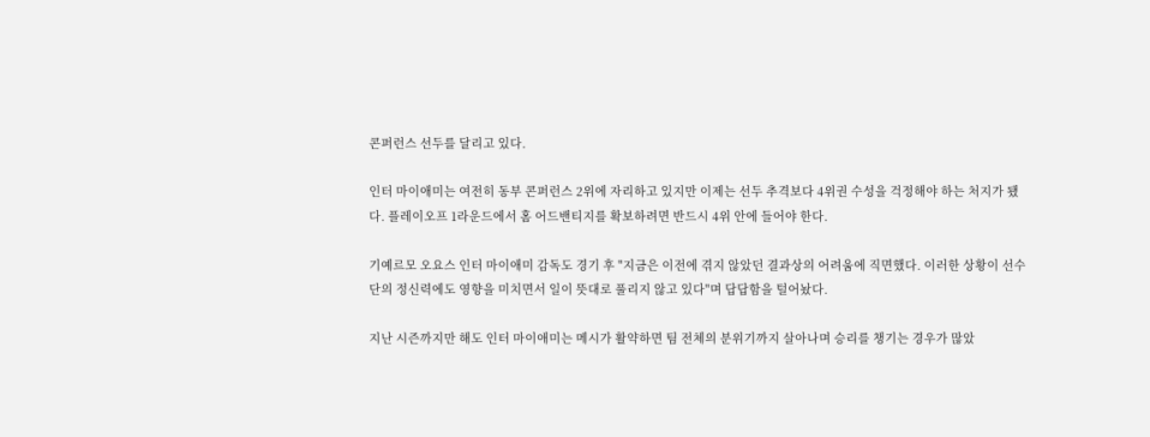콘퍼런스 선두를 달리고 있다.

인터 마이애미는 여전히 동부 콘퍼런스 2위에 자리하고 있지만 이제는 선두 추격보다 4위권 수성을 걱정해야 하는 처지가 됐다. 플레이오프 1라운드에서 홈 어드밴티지를 확보하려면 반드시 4위 안에 들어야 한다.

기예르모 오요스 인터 마이애미 감독도 경기 후 "지금은 이전에 겪지 않았던 결과상의 어려움에 직면했다. 이러한 상황이 선수단의 정신력에도 영향을 미치면서 일이 뜻대로 풀리지 않고 있다"며 답답함을 털어놨다.

지난 시즌까지만 해도 인터 마이애미는 메시가 활약하면 팀 전체의 분위기까지 살아나며 승리를 챙기는 경우가 많았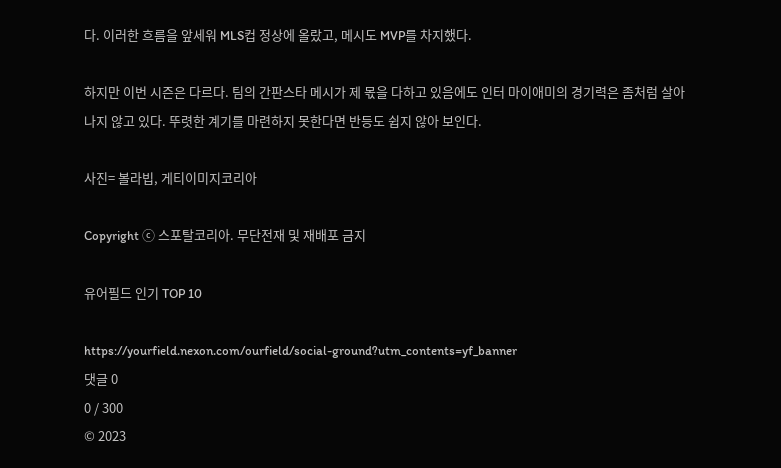다. 이러한 흐름을 앞세워 MLS컵 정상에 올랐고, 메시도 MVP를 차지했다.

하지만 이번 시즌은 다르다. 팀의 간판스타 메시가 제 몫을 다하고 있음에도 인터 마이애미의 경기력은 좀처럼 살아나지 않고 있다. 뚜렷한 계기를 마련하지 못한다면 반등도 쉽지 않아 보인다.

사진= 볼라빕, 게티이미지코리아

Copyright ⓒ 스포탈코리아. 무단전재 및 재배포 금지

유어필드 인기 TOP 10

https://yourfield.nexon.com/ourfield/social-ground?utm_contents=yf_banner
댓글 0
0 / 300
© 2023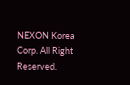NEXON Korea Corp. All Right Reserved.